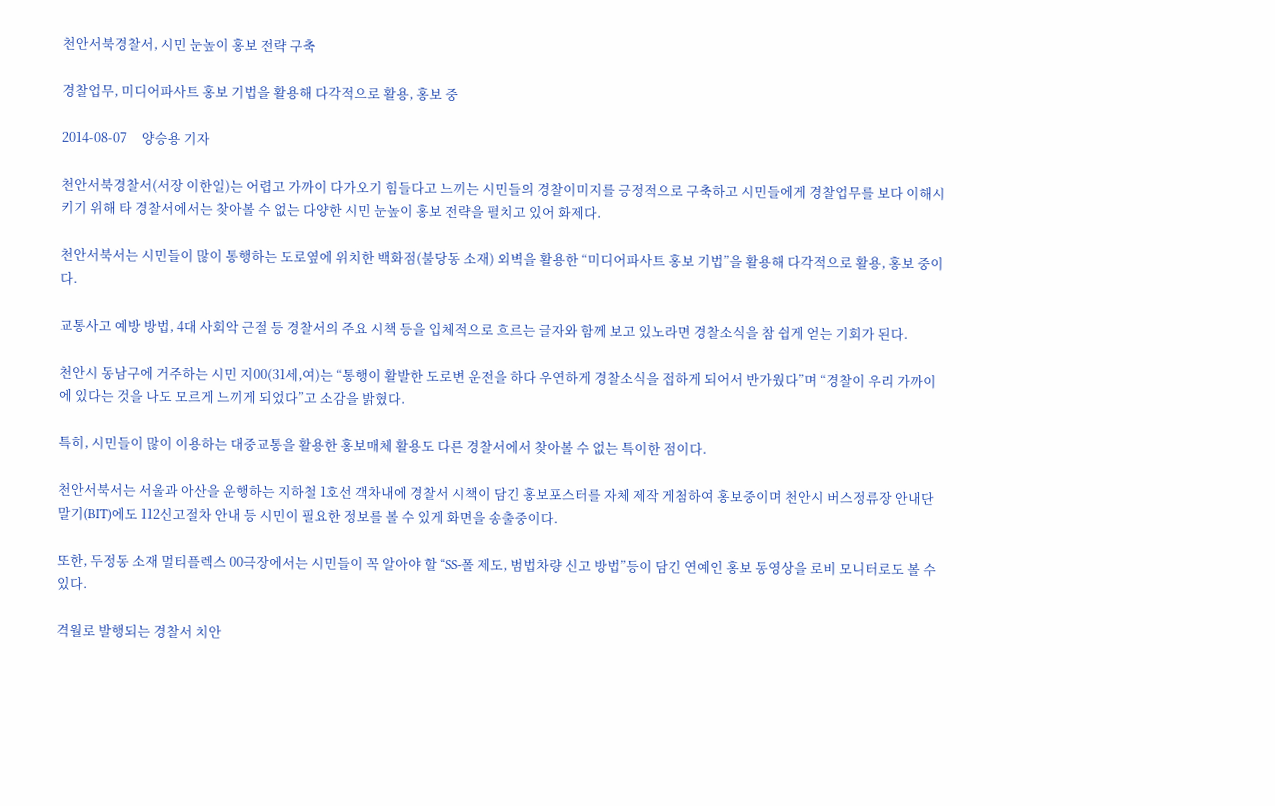천안서북경찰서, 시민 눈높이 홍보 전략 구축

경찰업무, 미디어파사트 홍보 기법을 활용해 다각적으로 활용, 홍보 중

2014-08-07     양승용 기자

천안서북경찰서(서장 이한일)는 어렵고 가까이 다가오기 힘들다고 느끼는 시민들의 경찰이미지를 긍정적으로 구축하고 시민들에게 경찰업무를 보다 이해시키기 위해 타 경찰서에서는 찾아볼 수 없는 다양한 시민 눈높이 홍보 전략을 펼치고 있어 화제다.

천안서북서는 시민들이 많이 통행하는 도로옆에 위치한 백화점(불당동 소재) 외벽을 활용한 “미디어파사트 홍보 기법”을 활용해 다각적으로 활용, 홍보 중이다.

교통사고 예방 방법, 4대 사회악 근절 등 경찰서의 주요 시책 등을 입체적으로 흐르는 글자와 함께 보고 있노라면 경찰소식을 참 쉽게 얻는 기회가 된다.

천안시 동남구에 거주하는 시민 지00(31세,여)는 “통행이 활발한 도로변 운전을 하다 우연하게 경찰소식을 접하게 되어서 반가웠다”며 “경찰이 우리 가까이에 있다는 것을 나도 모르게 느끼게 되었다”고 소감을 밝혔다.

특히, 시민들이 많이 이용하는 대중교통을 활용한 홍보매체 활용도 다른 경찰서에서 찾아볼 수 없는 특이한 점이다.

천안서북서는 서울과 아산을 운행하는 지하철 1호선 객차내에 경찰서 시책이 담긴 홍보포스터를 자체 제작 게첨하여 홍보중이며 천안시 버스정류장 안내단말기(BIT)에도 112신고절차 안내 등 시민이 필요한 정보를 볼 수 있게 화면을 송출중이다.

또한, 두정동 소재 멀티플렉스 00극장에서는 시민들이 꼭 알아야 할 “SS-폴 제도, 범법차량 신고 방법”등이 담긴 연예인 홍보 동영상을 로비 모니터로도 볼 수 있다.

격월로 발행되는 경찰서 치안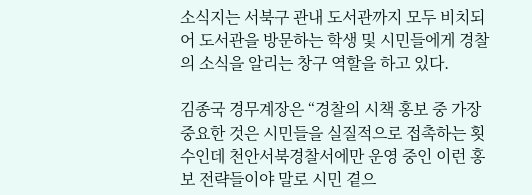소식지는 서북구 관내 도서관까지 모두 비치되어 도서관을 방문하는 학생 및 시민들에게 경찰의 소식을 알리는 창구 역할을 하고 있다.

김종국 경무계장은 “경찰의 시책 홍보 중 가장 중요한 것은 시민들을 실질적으로 접촉하는 횟수인데 천안서북경찰서에만 운영 중인 이런 홍보 전략들이야 말로 시민 곁으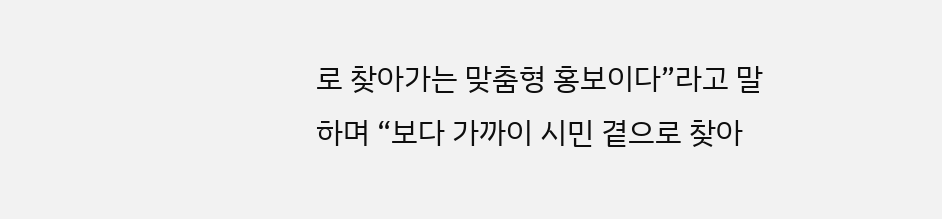로 찾아가는 맞춤형 홍보이다”라고 말하며 “보다 가까이 시민 곁으로 찾아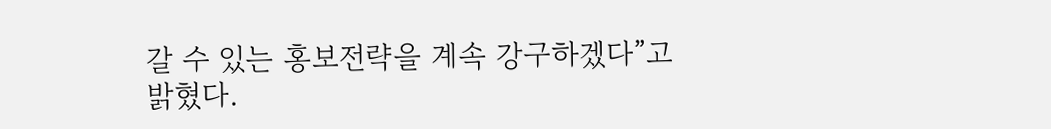갈 수 있는 홍보전략을 계속 강구하겠다”고 밝혔다.